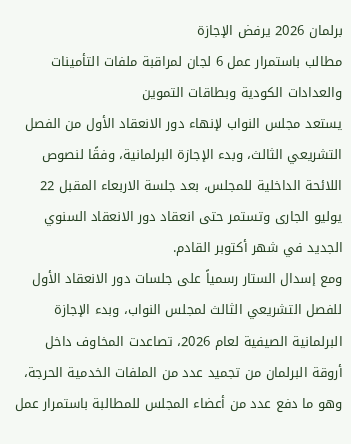برلمان 2026 يرفض الإجازة
مطالب باستمرار عمل 6 لجان لمراقبة ملفات التأمينات والعدادات الكودية وبطاقات التموين
يستعد مجلس النواب لإنهاء دور الانعقاد الأول من الفصل التشريعي الثالث، وبدء الإجازة البرلمانية، وفقًا لنصوص اللائحة الداخلية للمجلس، بعد جلسة الاربعاء المقبل 22 يوليو الجارى وتستمر حتى انعقاد دور الانعقاد السنوي الجديد في شهر أكتوبر القادم.
ومع إسدال الستار رسمياً على جلسات دور الانعقاد الأول للفصل التشريعي الثالث لمجلس النواب، وبدء الإجازة البرلمانية الصيفية لعام 2026، تصاعدت المخاوف داخل أروقة البرلمان من تجميد عدد من الملفات الخدمية الحرجة، وهو ما دفع عدد من أعضاء المجلس للمطالبة باستمرار عمل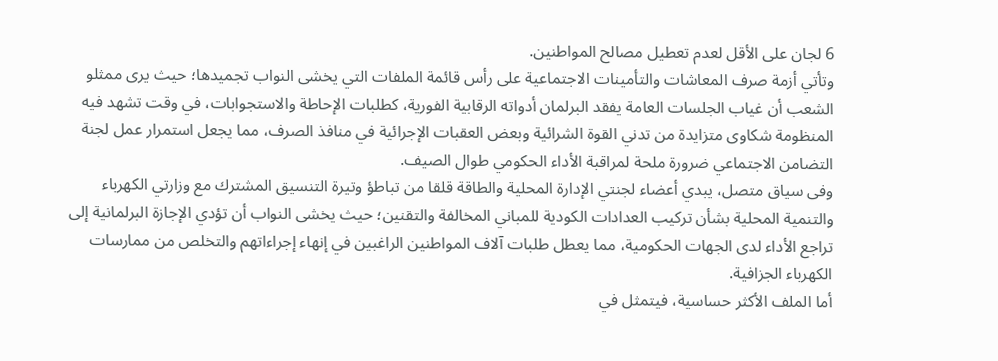6 لجان على الأقل لعدم تعطيل مصالح المواطنين.
وتأتي أزمة صرف المعاشات والتأمينات الاجتماعية على رأس قائمة الملفات التي يخشى النواب تجميدها؛ حيث يرى ممثلو الشعب أن غياب الجلسات العامة يفقد البرلمان أدواته الرقابية الفورية، كطلبات الإحاطة والاستجوابات، في وقت تشهد فيه المنظومة شكاوى متزايدة من تدني القوة الشرائية وبعض العقبات الإجرائية في منافذ الصرف، مما يجعل استمرار عمل لجنة التضامن الاجتماعي ضرورة ملحة لمراقبة الأداء الحكومي طوال الصيف.
وفى سياق متصل، يبدي أعضاء لجنتي الإدارة المحلية والطاقة قلقا من تباطؤ وتيرة التنسيق المشترك مع وزارتي الكهرباء والتنمية المحلية بشأن تركيب العدادات الكودية للمباني المخالفة والتقنين؛ حيث يخشى النواب أن تؤدي الإجازة البرلمانية إلى تراجع الأداء لدى الجهات الحكومية، مما يعطل طلبات آلاف المواطنين الراغبين في إنهاء إجراءاتهم والتخلص من ممارسات الكهرباء الجزافية.
أما الملف الأكثر حساسية، فيتمثل في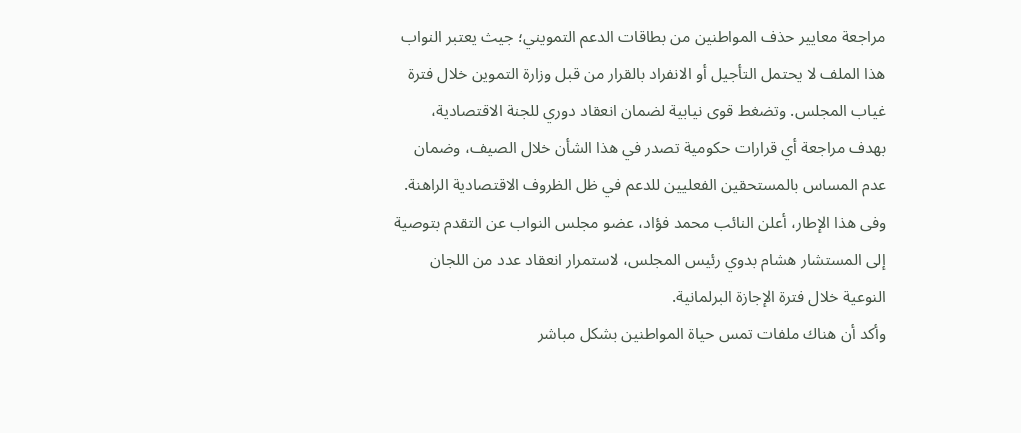مراجعة معايير حذف المواطنين من بطاقات الدعم التمويني؛ جيث يعتبر النواب هذا الملف لا يحتمل التأجيل أو الانفراد بالقرار من قبل وزارة التموين خلال فترة غياب المجلس. وتضغط قوى نيابية لضمان انعقاد دوري للجنة الاقتصادية، بهدف مراجعة أي قرارات حكومية تصدر في هذا الشأن خلال الصيف، وضمان عدم المساس بالمستحقين الفعليين للدعم في ظل الظروف الاقتصادية الراهنة.
وفى هذا الإطار، أعلن النائب محمد فؤاد، عضو مجلس النواب عن التقدم بتوصية إلى المستشار هشام بدوي رئيس المجلس، لاستمرار انعقاد عدد من اللجان النوعية خلال فترة الإجازة البرلمانية.
وأكد أن هناك ملفات تمس حياة المواطنين بشكل مباشر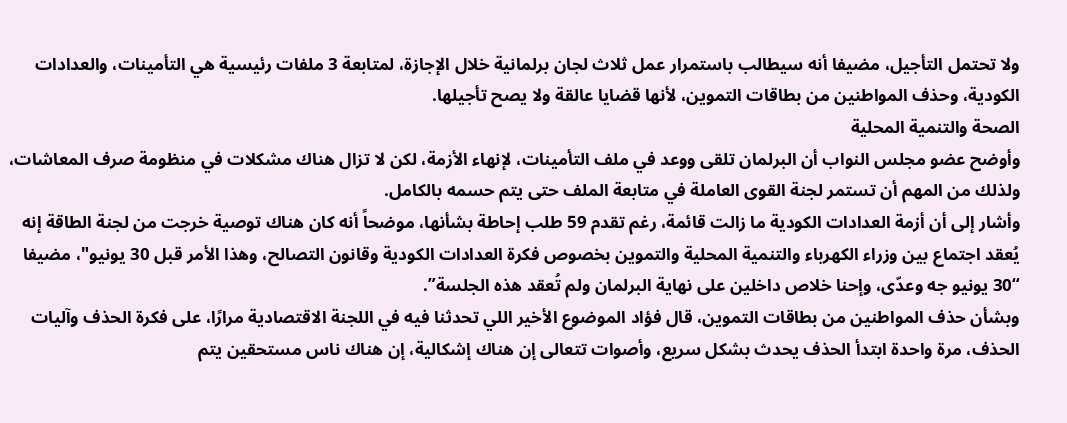ولا تحتمل التأجيل، مضيفا أنه سيطالب باستمرار عمل ثلاث لجان برلمانية خلال الإجازة، لمتابعة 3 ملفات رئيسية هي التأمينات، والعدادات الكودية، وحذف المواطنين من بطاقات التموين، لأنها قضايا عالقة ولا يصح تأجيلها.
الصحة والتنمية المحلية
وأوضح عضو مجلس النواب أن البرلمان تلقى ووعد في ملف التأمينات، لإنهاء الأزمة، لكن لا تزال هناك مشكلات في منظومة صرف المعاشات، ولذلك من المهم أن تستمر لجنة القوى العاملة في متابعة الملف حتى يتم حسمه بالكامل.
وأشار إلى أن أزمة العدادات الكودية ما زالت قائمة، رغم تقدم 59 طلب إحاطة بشأنها، موضحاً أنه كان هناك توصية خرجت من لجنة الطاقة إنه يُعقد اجتماع بين وزراء الكهرباء والتنمية المحلية والتموين بخصوص فكرة العدادات الكودية وقانون التصالح، وهذا الأمر قبل 30 يونيو"، مضيفا “30 يونيو جه وعدّى، وإحنا خلاص داخلين على نهاية البرلمان ولم تُعقد هذه الجلسة”.
وبشأن حذف المواطنين من بطاقات التموين، قال فؤاد الموضوع الأخير اللي تحدثنا فيه في اللجنة الاقتصادية مرارًا، على فكرة الحذف وآليات الحذف، مرة واحدة ابتدأ الحذف يحدث بشكل سريع، وأصوات تتعالى إن هناك إشكالية، إن هناك ناس مستحقين يتم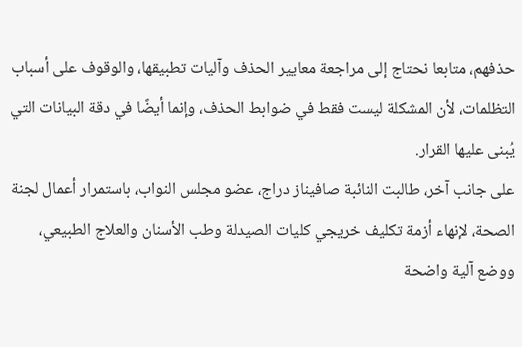حذفهم، متابعا نحتاج إلى مراجعة معايير الحذف وآليات تطبيقها، والوقوف على أسباب التظلمات، لأن المشكلة ليست فقط في ضوابط الحذف، وإنما أيضًا في دقة البيانات التي يُبنى عليها القرار.
على جانب آخر، طالبت النائبة صافيناز دراج، عضو مجلس النواب، باستمرار أعمال لجنة الصحة، لإنهاء أزمة تكليف خريجي كليات الصيدلة وطب الأسنان والعلاج الطبيعي، ووضع آلية واضحة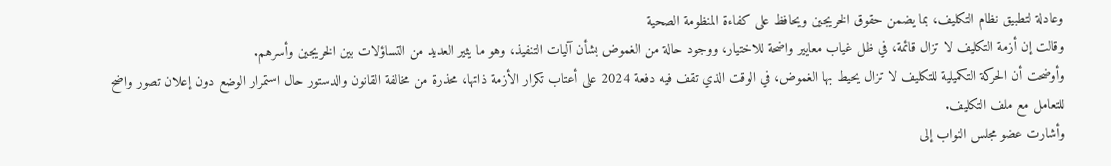وعادلة لتطبيق نظام التكليف، بما يضمن حقوق الخريجين ويحافظ على كفاءة المنظومة الصحية
وقالت إن أزمة التكليف لا تزال قائمة، في ظل غياب معايير واضحة للاختيار، ووجود حالة من الغموض بشأن آليات التنفيذ، وهو ما يثير العديد من التساؤلات بين الخريجين وأسرهم.
وأوضحت أن الحركة التكميلية للتكليف لا تزال يحيط بها الغموض، في الوقت الذي تقف فيه دفعة 2024 على أعتاب تكرار الأزمة ذاتها، محذرة من مخالفة القانون والدستور حال استمرار الوضع دون إعلان تصور واضح للتعامل مع ملف التكليف.
وأشارت عضو مجلس النواب إلى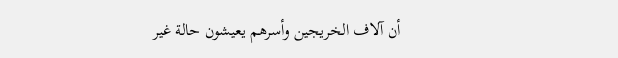أن آلاف الخريجين وأسرهم يعيشون حالة غير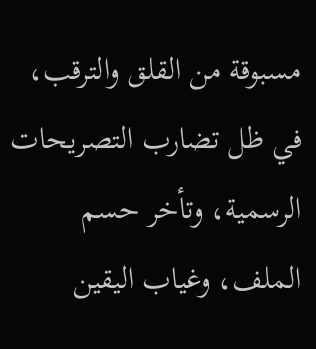مسبوقة من القلق والترقب، في ظل تضارب التصريحات الرسمية، وتأخر حسم الملف، وغياب اليقين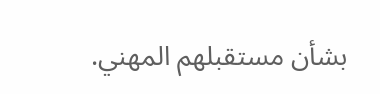بشأن مستقبلهم المهني.